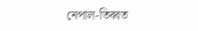নেপাল-তিব্বত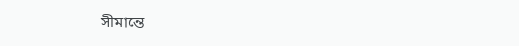সীমান্তে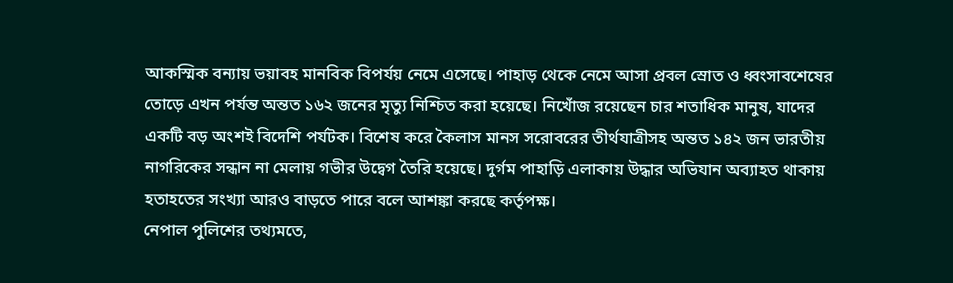আকস্মিক বন্যায় ভয়াবহ মানবিক বিপর্যয় নেমে এসেছে। পাহাড় থেকে নেমে আসা প্রবল স্রোত ও ধ্বংসাবশেষের তোড়ে এখন পর্যন্ত অন্তত ১৬২ জনের মৃত্যু নিশ্চিত করা হয়েছে। নিখোঁজ রয়েছেন চার শতাধিক মানুষ, যাদের একটি বড় অংশই বিদেশি পর্যটক। বিশেষ করে কৈলাস মানস সরোবরের তীর্থযাত্রীসহ অন্তত ১৪২ জন ভারতীয় নাগরিকের সন্ধান না মেলায় গভীর উদ্বেগ তৈরি হয়েছে। দুর্গম পাহাড়ি এলাকায় উদ্ধার অভিযান অব্যাহত থাকায় হতাহতের সংখ্যা আরও বাড়তে পারে বলে আশঙ্কা করছে কর্তৃপক্ষ।
নেপাল পুলিশের তথ্যমতে,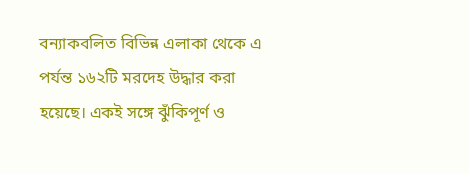বন্যাকবলিত বিভিন্ন এলাকা থেকে এ পর্যন্ত ১৬২টি মরদেহ উদ্ধার করা হয়েছে। একই সঙ্গে ঝুঁকিপূর্ণ ও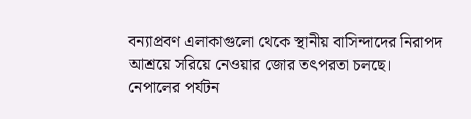বন্যাপ্রবণ এলাকাগুলো থেকে স্থানীয় বাসিন্দাদের নিরাপদ আশ্রয়ে সরিয়ে নেওয়ার জোর তৎপরতা চলছে।
নেপালের পর্যটন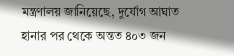মন্ত্রণালয় জানিয়েছে, দুর্যোগ আঘাত হানার পর থেকে অন্তত ৪০৩ জন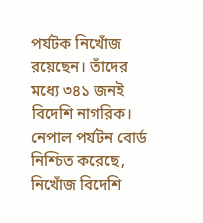পর্যটক নিখোঁজ রয়েছেন। তাঁদের মধ্যে ৩৪১ জনই বিদেশি নাগরিক।
নেপাল পর্যটন বোর্ড নিশ্চিত করেছে, নিখোঁজ বিদেশি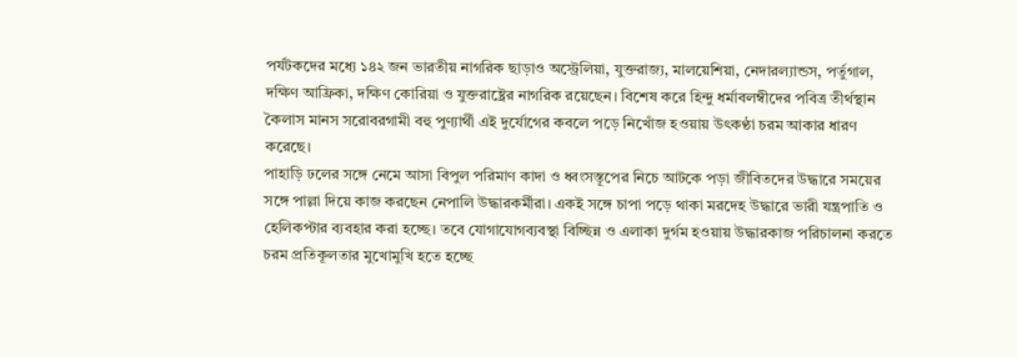পর্যটকদের মধ্যে ১৪২ জন ভারতীয় নাগরিক ছাড়াও অস্ট্রেলিয়া, যুক্তরাজ্য, মালয়েশিয়া, নেদারল্যান্ডস, পর্তুগাল, দক্ষিণ আফ্রিকা, দক্ষিণ কোরিয়া ও যুক্তরাষ্ট্রের নাগরিক রয়েছেন। বিশেষ করে হিন্দু ধর্মাবলম্বীদের পবিত্র তীর্থস্থান কৈলাস মানস সরোবরগামী বহু পুণ্যার্থী এই দুর্যোগের কবলে পড়ে নিখোঁজ হওয়ায় উৎকণ্ঠা চরম আকার ধারণ করেছে।
পাহাড়ি ঢলের সঙ্গে নেমে আসা বিপুল পরিমাণ কাদা ও ধ্বংসস্তূপের নিচে আটকে পড়া জীবিতদের উদ্ধারে সময়ের সঙ্গে পাল্লা দিয়ে কাজ করছেন নেপালি উদ্ধারকর্মীরা। একই সঙ্গে চাপা পড়ে থাকা মরদেহ উদ্ধারে ভারী যন্ত্রপাতি ও হেলিকপ্টার ব্যবহার করা হচ্ছে। তবে যোগাযোগব্যবস্থা বিচ্ছিন্ন ও এলাকা দুর্গম হওয়ায় উদ্ধারকাজ পরিচালনা করতে চরম প্রতিকূলতার মুখোমুখি হতে হচ্ছে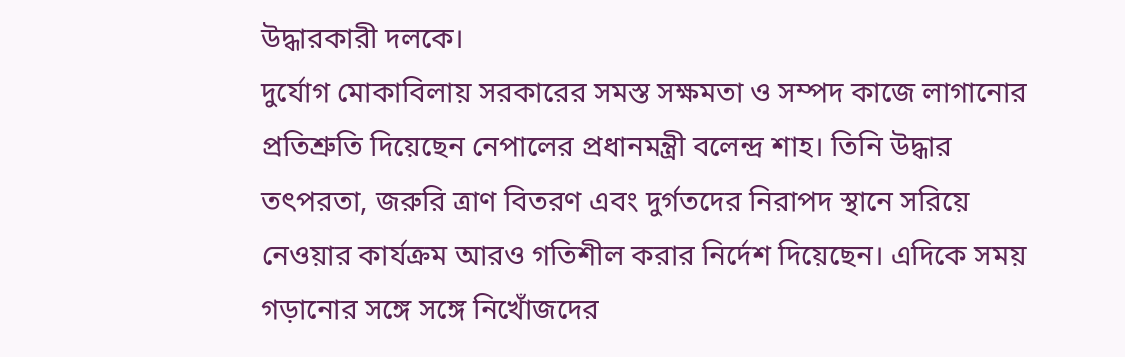উদ্ধারকারী দলকে।
দুর্যোগ মোকাবিলায় সরকারের সমস্ত সক্ষমতা ও সম্পদ কাজে লাগানোর প্রতিশ্রুতি দিয়েছেন নেপালের প্রধানমন্ত্রী বলেন্দ্র শাহ। তিনি উদ্ধার তৎপরতা, জরুরি ত্রাণ বিতরণ এবং দুর্গতদের নিরাপদ স্থানে সরিয়ে নেওয়ার কার্যক্রম আরও গতিশীল করার নির্দেশ দিয়েছেন। এদিকে সময় গড়ানোর সঙ্গে সঙ্গে নিখোঁজদের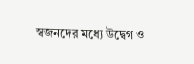স্বজনদের মধ্যে উদ্বেগ ও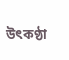উৎকণ্ঠা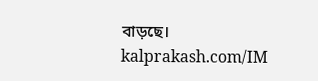বাড়ছে।
kalprakash.com/IM